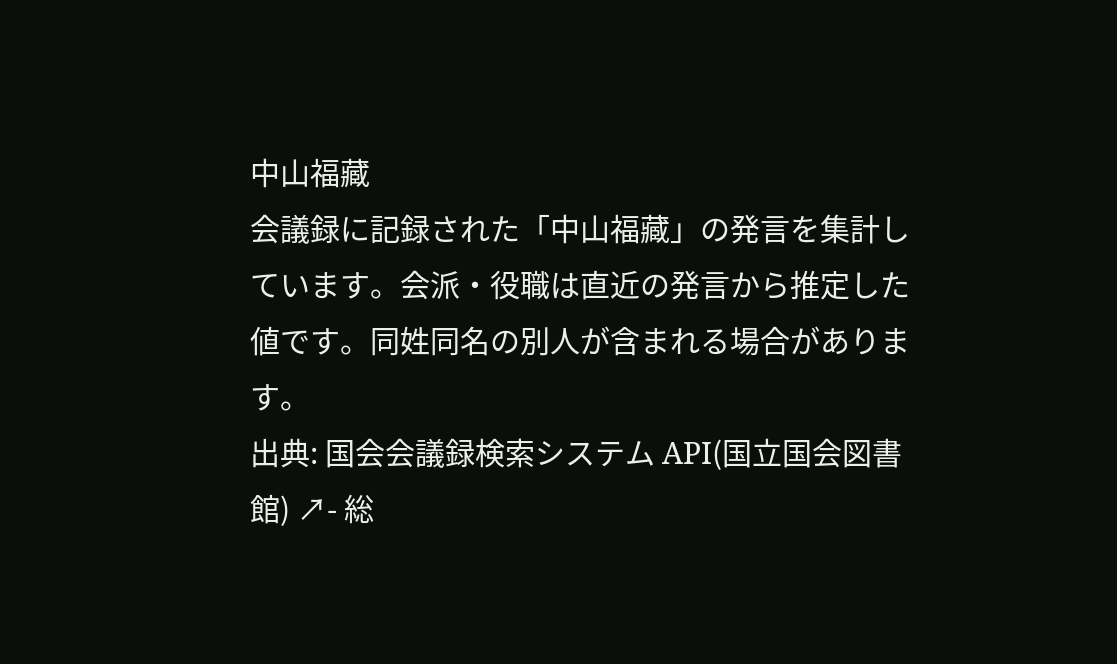中山福藏
会議録に記録された「中山福藏」の発言を集計しています。会派・役職は直近の発言から推定した値です。同姓同名の別人が含まれる場合があります。
出典: 国会会議録検索システム API(国立国会図書館) ↗- 総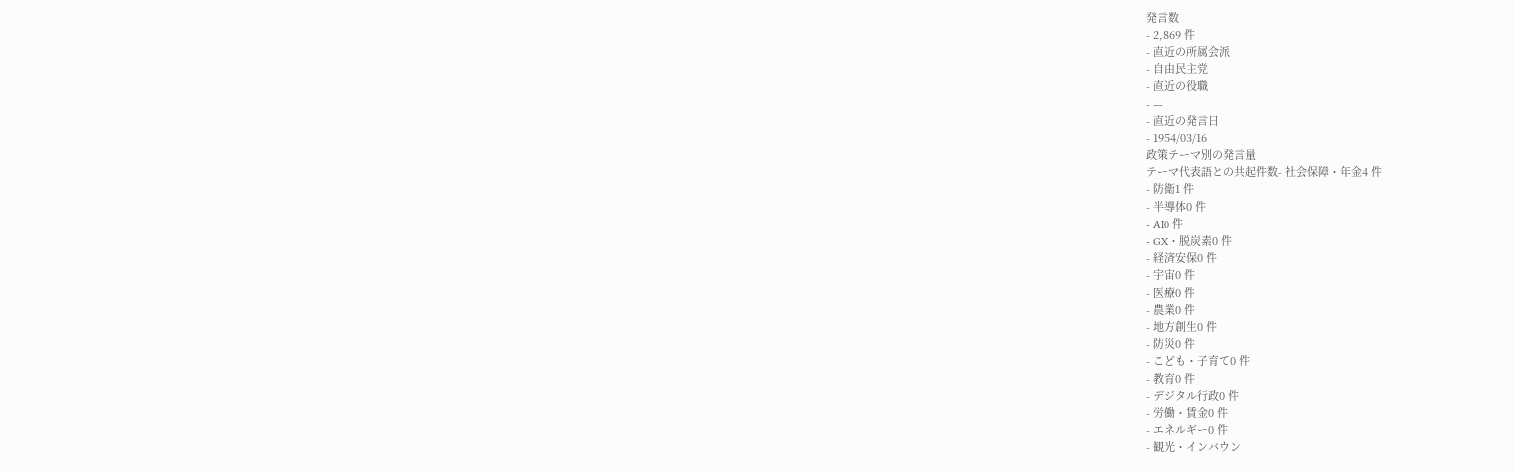発言数
- 2,869 件
- 直近の所属会派
- 自由民主党
- 直近の役職
- —
- 直近の発言日
- 1954/03/16
政策テーマ別の発言量
テーマ代表語との共起件数- 社会保障・年金4 件
- 防衛1 件
- 半導体0 件
- AI0 件
- GX・脱炭素0 件
- 経済安保0 件
- 宇宙0 件
- 医療0 件
- 農業0 件
- 地方創生0 件
- 防災0 件
- こども・子育て0 件
- 教育0 件
- デジタル行政0 件
- 労働・賃金0 件
- エネルギー0 件
- 観光・インバウン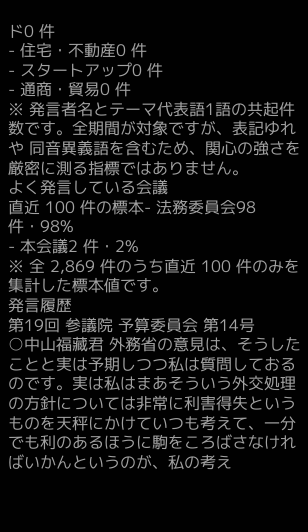ド0 件
- 住宅・不動産0 件
- スタートアップ0 件
- 通商・貿易0 件
※ 発言者名とテーマ代表語1語の共起件数です。全期間が対象ですが、表記ゆれや 同音異義語を含むため、関心の強さを厳密に測る指標ではありません。
よく発言している会議
直近 100 件の標本- 法務委員会98 件・98%
- 本会議2 件・2%
※ 全 2,869 件のうち直近 100 件のみを集計した標本値です。
発言履歴
第19回 参議院 予算委員会 第14号
○中山福藏君 外務省の意見は、そうしたことと実は予期しつつ私は質問しておるのです。実は私はまあそういう外交処理の方針については非常に利害得失というものを天秤にかけていつも考えて、一分でも利のあるほうに駒をころばさなければいかんというのが、私の考え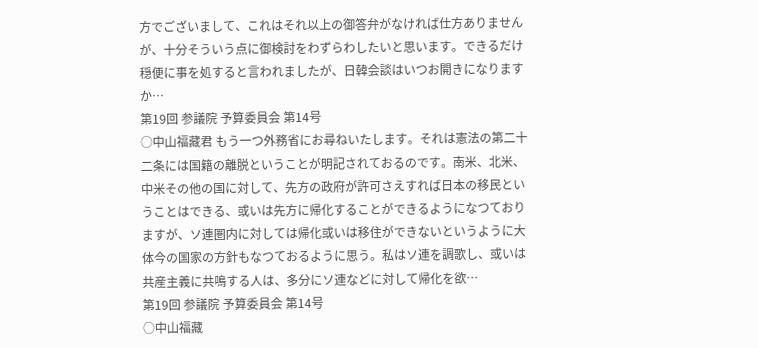方でございまして、これはそれ以上の御答弁がなければ仕方ありませんが、十分そういう点に御検討をわずらわしたいと思います。できるだけ穏便に事を処すると言われましたが、日韓会談はいつお開きになりますか…
第19回 参議院 予算委員会 第14号
○中山福藏君 もう一つ外務省にお尋ねいたします。それは憲法の第二十二条には国籍の離脱ということが明記されておるのです。南米、北米、中米その他の国に対して、先方の政府が許可さえすれば日本の移民ということはできる、或いは先方に帰化することができるようになつておりますが、ソ連圏内に対しては帰化或いは移住ができないというように大体今の国家の方針もなつておるように思う。私はソ連を調歌し、或いは共産主義に共鳴する人は、多分にソ連などに対して帰化を欲…
第19回 参議院 予算委員会 第14号
○中山福藏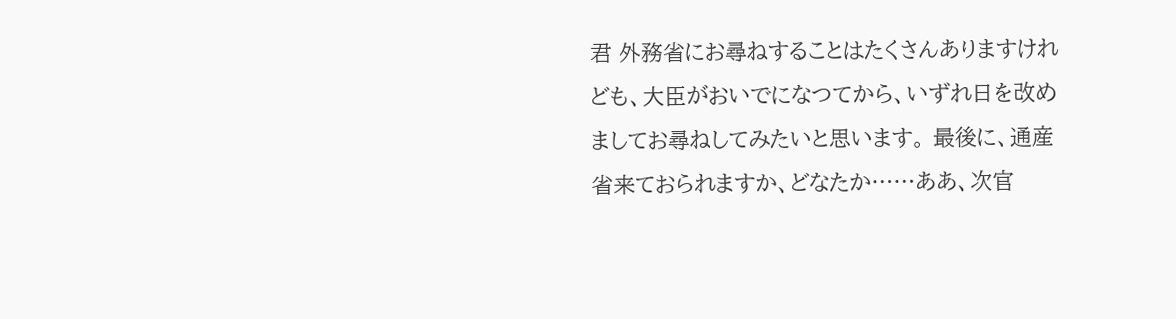君 外務省にお尋ねすることはたくさんありますけれども、大臣がおいでになつてから、いずれ日を改めましてお尋ねしてみたいと思います。 最後に、通産省来ておられますか、どなたか……ああ、次官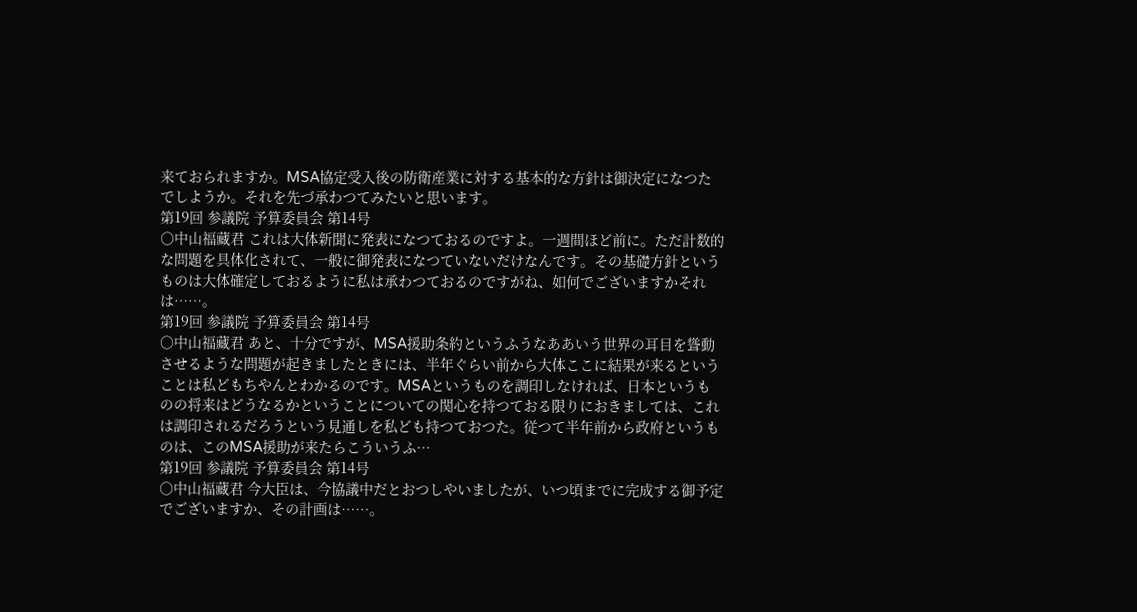来ておられますか。MSA協定受入後の防衛産業に対する基本的な方針は御決定になつたでしようか。それを先づ承わつてみたいと思います。
第19回 参議院 予算委員会 第14号
○中山福藏君 これは大体新聞に発表になつておるのですよ。一週間ほど前に。ただ計数的な問題を具体化されて、一般に御発表になつていないだけなんです。その基礎方針というものは大体確定しておるように私は承わつておるのですがね、如何でございますかそれは……。
第19回 参議院 予算委員会 第14号
○中山福藏君 あと、十分ですが、MSA援助条約というふうなああいう世界の耳目を聳動させるような問題が起きましたときには、半年ぐらい前から大体ここに結果が来るということは私どもちやんとわかるのです。MSAというものを調印しなければ、日本というものの将来はどうなるかということについての関心を持つておる限りにおきましては、これは調印されるだろうという見通しを私ども持つておつた。従つて半年前から政府というものは、このMSA援助が来たらこういうふ…
第19回 参議院 予算委員会 第14号
○中山福藏君 今大臣は、今協議中だとおつしやいましたが、いつ頃までに完成する御予定でございますか、その計画は……。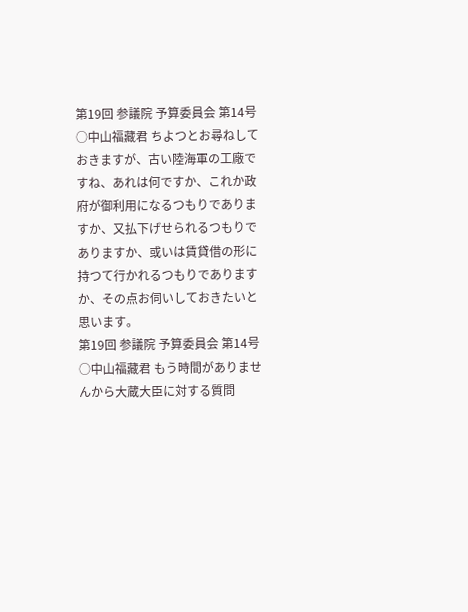第19回 参議院 予算委員会 第14号
○中山福藏君 ちよつとお尋ねしておきますが、古い陸海軍の工廠ですね、あれは何ですか、これか政府が御利用になるつもりでありますか、又払下げせられるつもりでありますか、或いは賃貸借の形に持つて行かれるつもりでありますか、その点お伺いしておきたいと思います。
第19回 参議院 予算委員会 第14号
○中山福藏君 もう時間がありませんから大蔵大臣に対する質問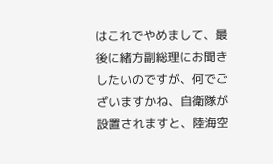はこれでやめまして、最後に緒方副総理にお聞きしたいのですが、何でございますかね、自衛隊が設置されますと、陸海空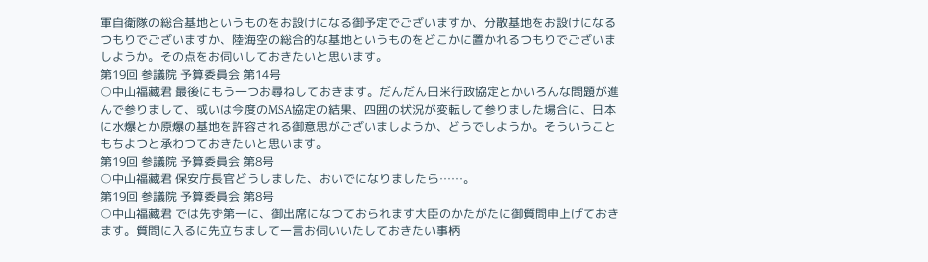軍自衛隊の総合基地というものをお設けになる御予定でございますか、分散基地をお設けになるつもりでございますか、陸海空の総合的な基地というものをどこかに置かれるつもりでございましようか。その点をお伺いしておきたいと思います。
第19回 参議院 予算委員会 第14号
○中山福藏君 最後にもう一つお尋ねしておきます。だんだん日米行政協定とかいろんな問題が進んで参りまして、或いは今度のMSA協定の結果、四囲の状況が変転して参りました場合に、日本に水爆とか原爆の基地を許容される御意思がございましようか、どうでしようか。そういうこともちよつと承わつておきたいと思います。
第19回 参議院 予算委員会 第8号
○中山福藏君 保安庁長官どうしました、おいでになりましたら……。
第19回 参議院 予算委員会 第8号
○中山福藏君 では先ず第一に、御出席になつておられます大臣のかたがたに御質問申上げておきます。質問に入るに先立ちまして一言お伺いいたしておきたい事柄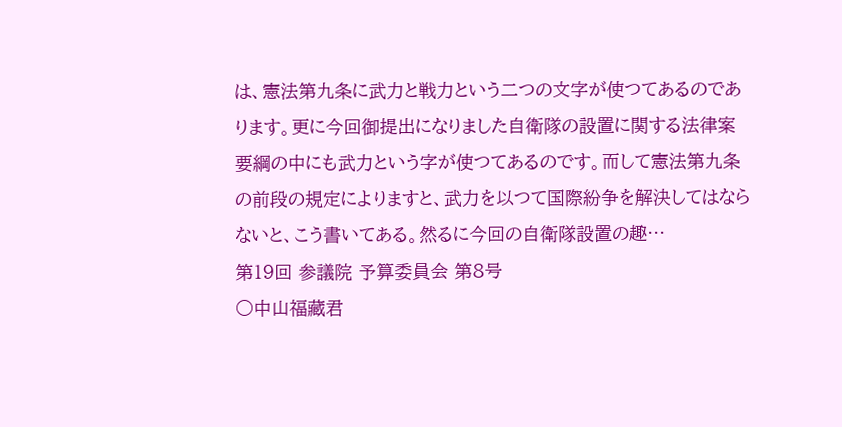は、憲法第九条に武力と戦力という二つの文字が使つてあるのであります。更に今回御提出になりました自衛隊の設置に関する法律案要綱の中にも武力という字が使つてあるのです。而して憲法第九条の前段の規定によりますと、武力を以つて国際紛争を解決してはならないと、こう書いてある。然るに今回の自衛隊設置の趣…
第19回 参議院 予算委員会 第8号
○中山福藏君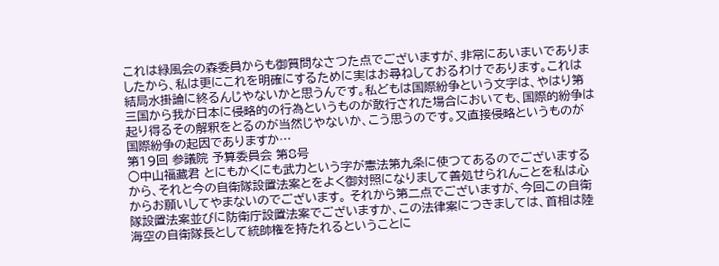これは緑風会の森委員からも御質問なさつた点でございますが、非常にあいまいでありましたから、私は更にこれを明確にするために実はお尋ねしておるわけであります。これは結局水掛論に終るんじやないかと思うんです。私どもは国際紛争という文字は、やはり第三国から我が日本に侵略的の行為というものが敢行された場合においても、国際的紛争は起り得るその解釈をとるのが当然じやないか、こう思うのです。又直接侵略というものが国際紛争の起因でありますか…
第19回 参議院 予算委員会 第8号
○中山福藏君 とにもかくにも武力という字が憲法第九条に使つてあるのでございまするから、それと今の自衛隊設置法案とをよく御対照になりまして善処せられんことを私は心からお願いしてやまないのでございます。 それから第二点でございますが、今回この自衛隊設置法案並びに防衛庁設置法案でございますか、この法律案につきましては、首相は陸海空の自衛隊長として統帥権を持たれるということに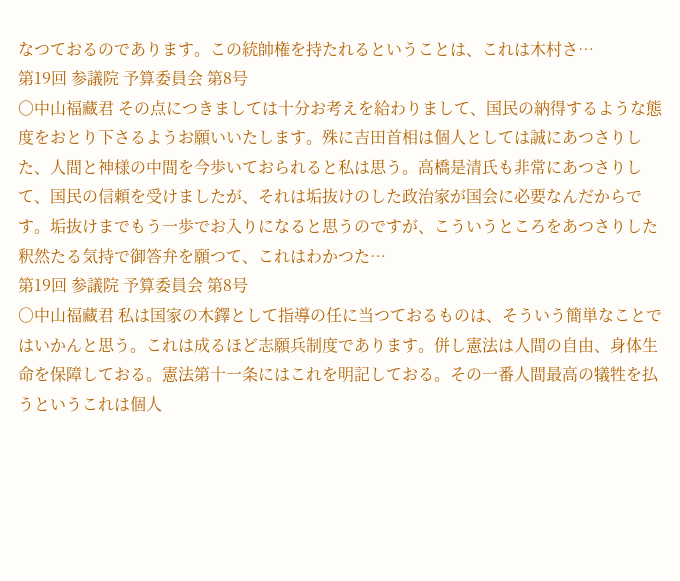なつておるのであります。この統帥権を持たれるということは、これは木村さ…
第19回 参議院 予算委員会 第8号
○中山福藏君 その点につきましては十分お考えを給わりまして、国民の納得するような態度をおとり下さるようお願いいたします。殊に吉田首相は個人としては誠にあつさりした、人間と神様の中間を今歩いておられると私は思う。高橋是清氏も非常にあつさりして、国民の信頼を受けましたが、それは垢抜けのした政治家が国会に必要なんだからです。垢抜けまでもう一歩でお入りになると思うのですが、こういうところをあつさりした釈然たる気持で御答弁を願つて、これはわかつた…
第19回 参議院 予算委員会 第8号
○中山福藏君 私は国家の木鐸として指導の任に当つておるものは、そういう簡単なことではいかんと思う。これは成るほど志願兵制度であります。併し憲法は人間の自由、身体生命を保障しておる。憲法第十一条にはこれを明記しておる。その一番人間最高の犠牲を払うというこれは個人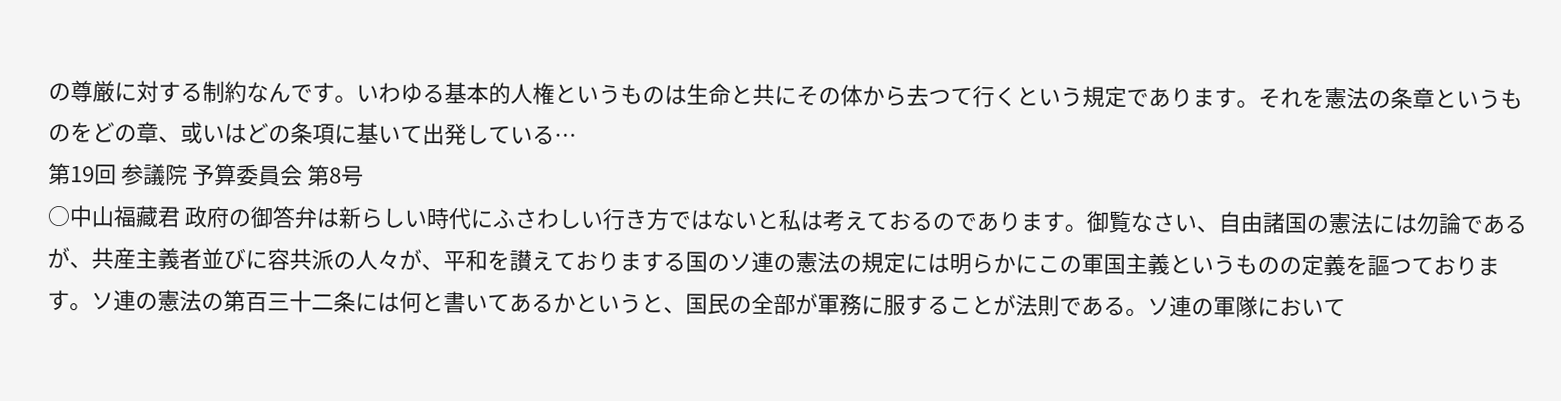の尊厳に対する制約なんです。いわゆる基本的人権というものは生命と共にその体から去つて行くという規定であります。それを憲法の条章というものをどの章、或いはどの条項に基いて出発している…
第19回 参議院 予算委員会 第8号
○中山福藏君 政府の御答弁は新らしい時代にふさわしい行き方ではないと私は考えておるのであります。御覧なさい、自由諸国の憲法には勿論であるが、共産主義者並びに容共派の人々が、平和を讃えておりまする国のソ連の憲法の規定には明らかにこの軍国主義というものの定義を謳つております。ソ連の憲法の第百三十二条には何と書いてあるかというと、国民の全部が軍務に服することが法則である。ソ連の軍隊において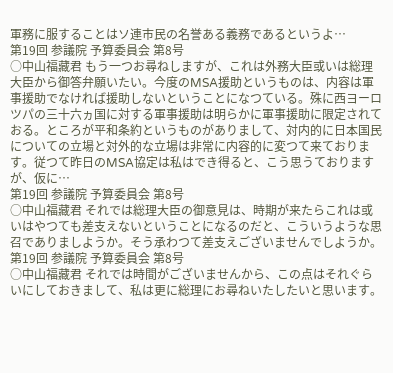軍務に服することはソ連市民の名誉ある義務であるというよ…
第19回 参議院 予算委員会 第8号
○中山福藏君 もう一つお尋ねしますが、これは外務大臣或いは総理大臣から御答弁願いたい。今度のMSA援助というものは、内容は軍事援助でなければ援助しないということになつている。殊に西ヨーロツパの三十六ヵ国に対する軍事援助は明らかに軍事援助に限定されておる。ところが平和条約というものがありまして、対内的に日本国民についての立場と対外的な立場は非常に内容的に変つて来ております。従つて昨日のMSA協定は私はでき得ると、こう思うておりますが、仮に…
第19回 参議院 予算委員会 第8号
○中山福藏君 それでは総理大臣の御意見は、時期が来たらこれは或いはやつても差支えないということになるのだと、こういうような思召でありましようか。そう承わつて差支えございませんでしようか。
第19回 参議院 予算委員会 第8号
○中山福藏君 それでは時間がございませんから、この点はそれぐらいにしておきまして、私は更に総理にお尋ねいたしたいと思います。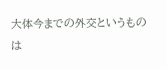大体今までの外交というものは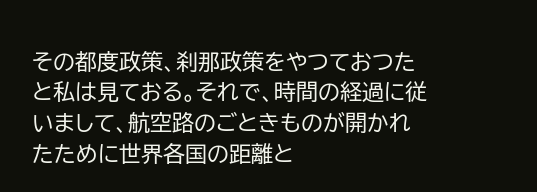その都度政策、刹那政策をやつておつたと私は見ておる。それで、時間の経過に従いまして、航空路のごときものが開かれたために世界各国の距離と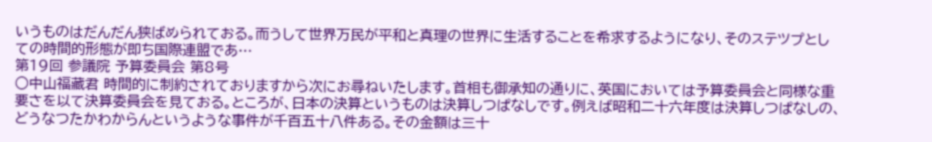いうものはだんだん狭ばめられておる。而うして世界万民が平和と真理の世界に生活することを希求するようになり、そのステツプとしての時間的形態が即ち国際連盟であ…
第19回 参議院 予算委員会 第8号
○中山福藏君 時間的に制約されておりますから次にお尋ねいたします。首相も御承知の通りに、英国においては予算委員会と同様な重要さを以て決算委員会を見ておる。ところが、日本の決算というものは決算しつぱなしです。例えば昭和二十六年度は決算しつぱなしの、どうなつたかわからんというような事件が千百五十八件ある。その金額は三十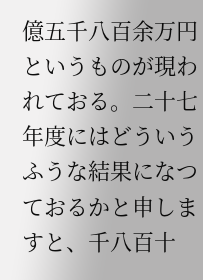億五千八百余万円というものが現われておる。二十七年度にはどういうふうな結果になつておるかと申しますと、千八百十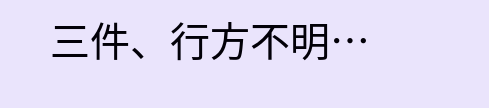三件、行方不明…